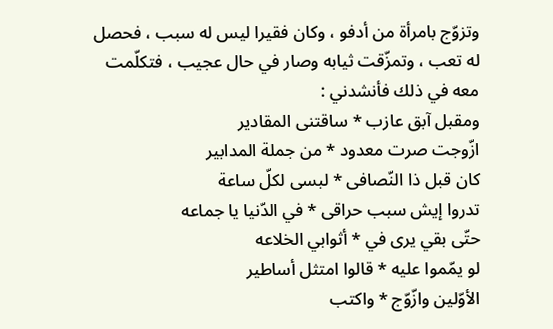وتزوّج بامرأة من أدفو ، وكان فقيرا ليس له سبب ، فحصل له تعب ، وتمزّقت ثيابه وصار في حال عجيب ، فتكلّمت معه في ذلك فأنشدني :
ومقبل آبق عازب * ساقتنى المقادير
ازّوجت صرت معدود * من جملة المدابير
كان قبل ذا النّصافى * لبسى لكلّ ساعة
تدروا إيش سبب حراقى * في الدّنيا يا جماعه
حتّى بقي يرى في * أثوابي الخلاعه
لو يمّموا عليه * قالوا امتثل أساطير
الأوّلين وازّوّج * واكتب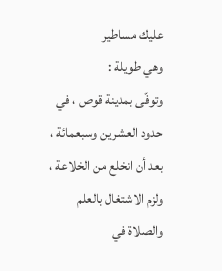عليك مساطير
وهي طويلة :
وتوفّى بمدينة قوص ، في حدود العشرين وسبعمائة ، بعد أن انخلع من الخلاعة ، ولزم الاشتغال بالعلم والصلاة في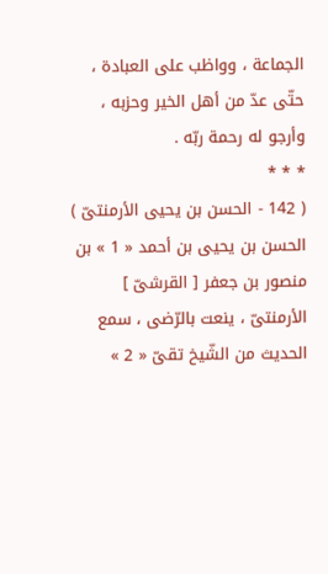الجماعة ، وواظب على العبادة ، حتّى عدّ من أهل الخير وحزبه ، وأرجو له رحمة ربّه .
* * *
( 142 - الحسن بن يحيى الأرمنتىّ )
الحسن بن يحيى بن أحمد « 1 » بن منصور بن جعفر [ القرشىّ ] الأرمنتىّ ، ينعت بالرّضى ، سمع الحديث من الشّيخ تقىّ « 2 »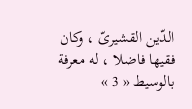الدّين القشيرىّ ، وكان فقيها فاضلا ، له معرفة بالوسيط « 3 »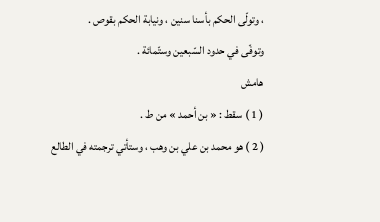، وتولّى الحكم بأسنا سنين ، ونيابة الحكم بقوص .
وتوفّى في حدود السّبعين وستّمائة .
هامش
( 1 ) سقط : « بن أحمد » من ط .
( 2 ) هو محمد بن علي بن وهب ، وستأتي ترجمته في الطالع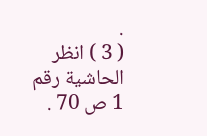.
( 3 ) انظر الحاشية رقم 1 ص 70 .